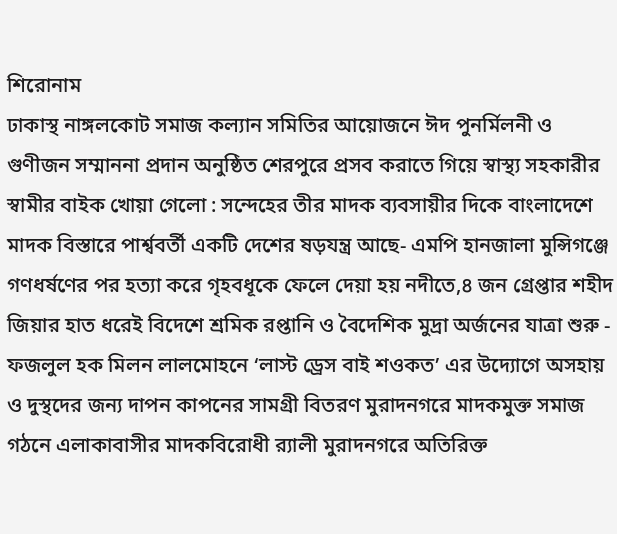শিরোনাম
ঢাকাস্থ নাঙ্গলকোট সমাজ কল্যান সমিতির আয়োজনে ঈদ পুনর্মিলনী ও গুণীজন সম্মাননা প্রদান অনুষ্ঠিত শেরপুরে প্রসব করাতে গিয়ে স্বাস্থ্য সহকারীর স্বামীর বাইক খোয়া গেলো : সন্দেহের তীর মাদক ব্যবসায়ীর দিকে বাংলাদেশে মাদক বিস্তারে পার্শ্ববর্তী একটি দেশের ষড়যন্ত্র আছে- এমপি হানজালা মুন্সিগঞ্জে গণধর্ষণের পর হত্যা করে গৃহবধূকে ফেলে দেয়া হয় নদীতে,৪ জন গ্রেপ্তার শহীদ জিয়ার হাত ধরেই বিদেশে শ্রমিক রপ্তানি ও বৈদেশিক মুদ্রা অর্জনের যাত্রা শুরু - ফজলুল হক মিলন লালমোহনে ‘লাস্ট ড্রেস বাই শওকত’ এর উদ্যোগে অসহায় ও দুস্থদের জন্য দাপন কাপনের সামগ্রী বিতরণ মুরাদনগরে মাদকমুক্ত সমাজ গঠনে এলাকাবাসীর মাদকবিরোধী র‌্যালী মুরাদনগরে অতিরিক্ত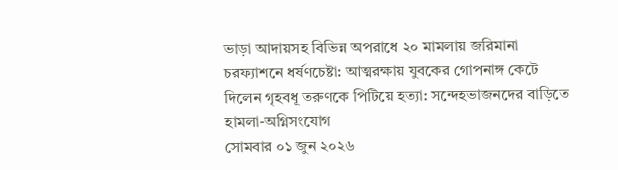ভাড়া আদায়সহ বিভিন্ন অপরাধে ২০ মামলায় জরিমানা চরফ্যাশনে ধর্ষণচেষ্টা: আত্মরক্ষায় যুবকের গোপনাঙ্গ কেটে দিলেন গৃহবধূ তরুণকে পিটিয়ে হত্যা: সন্দেহভাজনদের বাড়িতে হামলা-অগ্নিসংযোগ
সোমবার ০১ জুন ২০২৬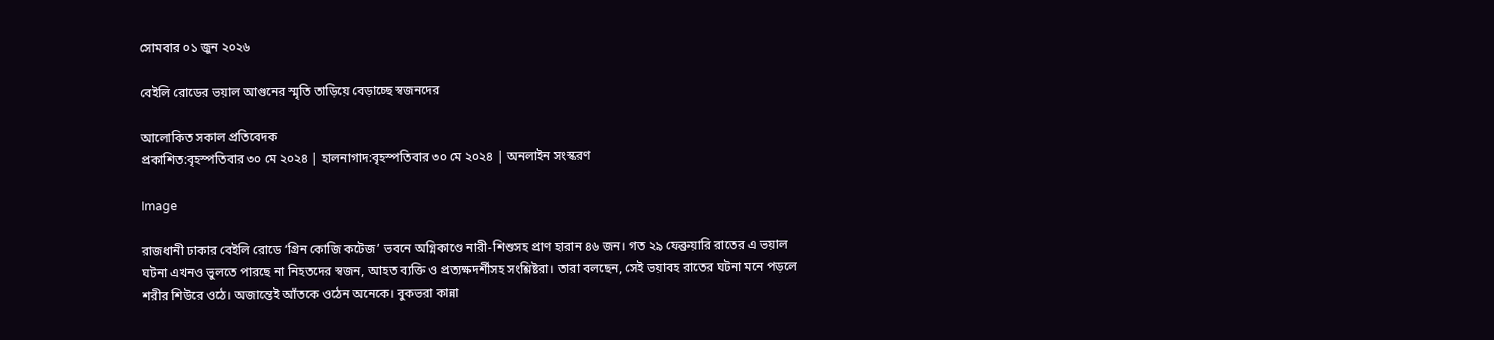সোমবার ০১ জুন ২০২৬

বেইলি রোডের ভয়াল আগুনের স্মৃতি তাড়িয়ে বেড়াচ্ছে স্বজনদের

আলোকিত সকাল প্রতিবেদক
প্রকাশিত:বৃহস্পতিবার ৩০ মে ২০২৪ | হালনাগাদ:বৃহস্পতিবার ৩০ মে ২০২৪ | অনলাইন সংস্করণ

Image

রাজধানী ঢাকার বেইলি রোডে ‘গ্রিন কোজি কটেজ’ ভবনে অগ্নিকাণ্ডে নারী-শিশুসহ প্রাণ হারান ৪৬ জন। গত ২৯ ফেব্রুয়ারি রাতের এ ভয়াল ঘটনা এখনও ভুলতে পারছে না নিহতদের স্বজন, আহত ব্যক্তি ও প্রত্যক্ষদর্শীসহ সংশ্লিষ্টরা। তারা বলছেন, সেই ভয়াবহ রাতের ঘটনা মনে পড়লে শরীর শিউরে ওঠে। অজান্তেই আঁতকে ওঠেন অনেকে। বুকভরা কান্না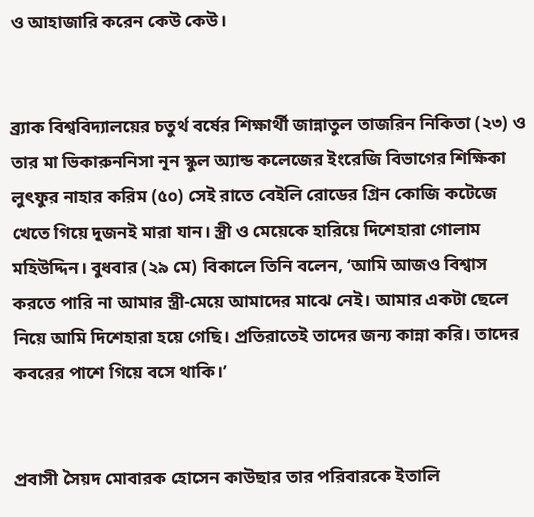ও আহাজারি করেন কেউ কেউ।


ব্র্যাক বিশ্ববিদ্যালয়ের চতুর্থ বর্ষের শিক্ষার্থী জান্নাতুল তাজরিন নিকিতা (২৩) ও তার মা ভিকারুননিসা নূন স্কুল অ্যান্ড কলেজের ইংরেজি বিভাগের শিক্ষিকা লুৎফুর নাহার করিম (৫০) সেই রাতে বেইলি রোডের গ্রিন কোজি কটেজে খেতে গিয়ে দুজনই মারা যান। স্ত্রী ও মেয়েকে হারিয়ে দিশেহারা গোলাম মহিউদ্দিন। বুধবার (২৯ মে) বিকালে তিনি বলেন, ‘আমি আজও বিশ্বাস করতে পারি না আমার স্ত্রী-মেয়ে আমাদের মাঝে নেই। আমার একটা ছেলে নিয়ে আমি দিশেহারা হয়ে গেছি। প্রতিরাতেই তাদের জন্য কান্না করি। তাদের কবরের পাশে গিয়ে বসে থাকি।’


প্রবাসী সৈয়দ মোবারক হোসেন কাউছার তার পরিবারকে ইতালি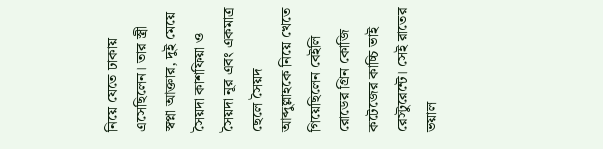নিয়ে যেতে ঢাকায় এসেছিলেন। তার স্ত্রী স্বপ্না আক্তার, দুই মেয়ে সৈয়দা কাশফিয়া ও সৈয়দা নূর এবং একমাত্র ছেলে সৈয়দ আব্দুল্লাহকে নিয়ে খেতে গিয়েছিলেন বেইলি রোডের গ্রিন কোজি কটেজের কাচ্চি ভাই রেস্টুরেন্টে। সেই রাতের ভয়াল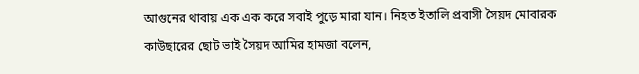আগুনের থাবায় এক এক করে সবাই পুড়ে মারা যান। নিহত ইতালি প্রবাসী সৈয়দ মোবারক কাউছারের ছোট ভাই সৈয়দ আমির হামজা বলেন,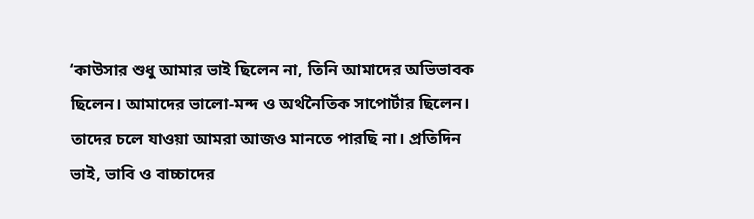‘কাউসার শুধু আমার ভাই ছিলেন না, তিনি আমাদের অভিভাবক ছিলেন। আমাদের ভালো-মন্দ ও অর্থনৈতিক সাপোর্টার ছিলেন। তাদের চলে যাওয়া আমরা আজও মানতে পারছি না। প্রতিদিন ভাই, ভাবি ও বাচ্চাদের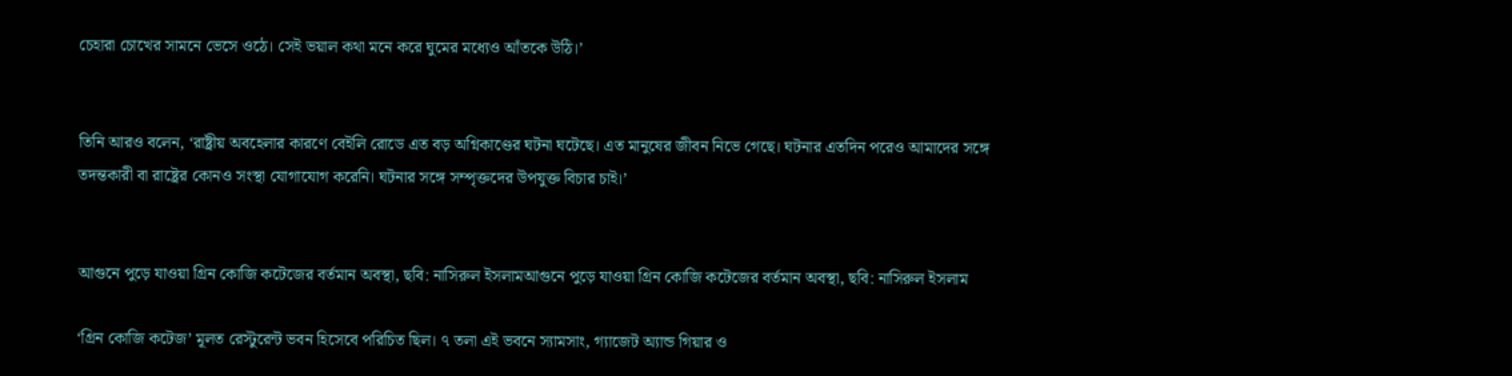চেহারা চোখের সামনে ভেসে ওঠে। সেই ভয়াল কথা মনে করে ঘুমের মধ্যেও আঁতকে উঠি।’


তিনি আরও বলেন, ‘রাষ্ট্রীয় অবহেলার কারণে বেইলি রোডে এত বড় অগ্নিকাণ্ডের ঘটনা ঘটেছে। এত মানুষের জীবন নিভে গেছে। ঘটনার এতদিন পরেও আমাদের সঙ্গে তদন্তকারী বা রাষ্ট্রের কোনও সংস্থা যোগাযোগ করেনি। ঘটনার সঙ্গে সম্পৃক্তদের উপযুক্ত বিচার চাই।’


আগুনে পুড়ে যাওয়া গ্রিন কোজি কটেজের বর্তমান অবস্থা, ছবি: নাসিরুল ইসলামআগুনে পুড়ে যাওয়া গ্রিন কোজি কটেজের বর্তমান অবস্থা, ছবি: নাসিরুল ইসলাম

‘গ্রিন কোজি কটেজ’ মূলত রেস্টুরেন্ট ভবন হিসেবে পরিচিত ছিল। ৭ তলা এই ভবনে স্যামসাং, গ্যাজেট অ্যান্ড গিয়ার ও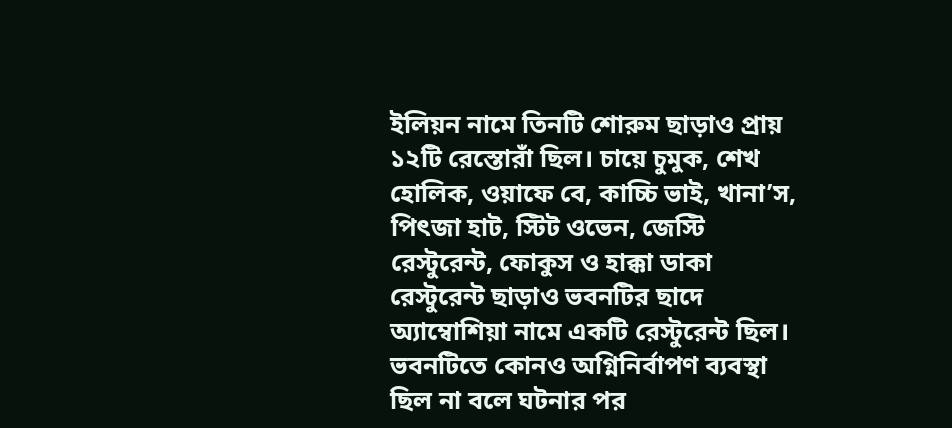ইলিয়ন নামে তিনটি শোরুম ছাড়াও প্রায় ১২টি রেস্তোরাঁ ছিল। চায়ে চুমুক, শেখ হোলিক, ওয়াফে বে, কাচ্চি ভাই, খানা’স, পিৎজা হাট, স্টিট ওভেন, জেস্টি রেস্টুরেন্ট, ফোকুস ও হাক্কা ডাকা রেস্টুরেন্ট ছাড়াও ভবনটির ছাদে অ্যাম্বোশিয়া নামে একটি রেস্টুরেন্ট ছিল। ভবনটিতে কোনও অগ্নিনির্বাপণ ব্যবস্থা ছিল না বলে ঘটনার পর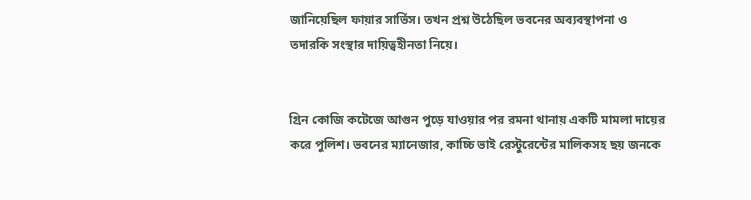জানিয়েছিল ফায়ার সার্ভিস। তখন প্রশ্ন উঠেছিল ভবনের অব্যবস্থাপনা ও তদারকি সংস্থার দায়িত্বহীনতা নিয়ে।


গ্রিন কোজি কটেজে আগুন পুড়ে যাওয়ার পর রমনা থানায় একটি মামলা দায়ের করে পুলিশ। ভবনের ম্যানেজার, কাচ্চি ভাই রেস্টুরেন্টের মালিকসহ ছয় জনকে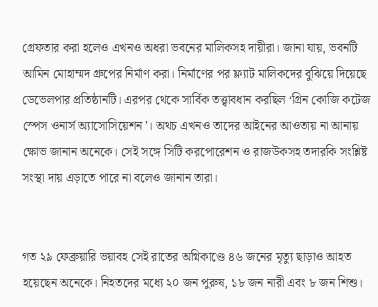গ্রেফতার করা হলেও এখনও অধরা ভবনের মালিকসহ দায়ীরা। জানা যায়, ভবনটি আমিন মোহাম্মদ গ্রুপের নির্মাণ করা। নির্মাণের পর ফ্ল্যাট মালিকদের বুঝিয়ে দিয়েছে ডেভেলপার প্রতিষ্ঠানটি। এরপর থেকে সার্বিক তত্ত্বাবধান করছিল ‘গ্রিন কোজি কটেজ স্পেস ওনার্স অ্যাসোসিয়েশন’। অথচ এখনও তাদের আইনের আওতায় না আনায় ক্ষোভ জানান অনেকে। সেই সঙ্গে সিটি করপোরেশন ও রাজউকসহ তদারকি সংশ্লিষ্ট সংস্থা দায় এড়াতে পারে না বলেও জানান তারা।


গত ২৯ ফেব্রুয়ারি ভয়াবহ সেই রাতের অগ্নিকাণ্ডে ৪৬ জনের মৃত্যু ছাড়াও আহত হয়েছেন অনেকে। নিহতদের মধ্যে ২০ জন পুরুষ, ১৮ জন নারী এবং ৮ জন শিশু।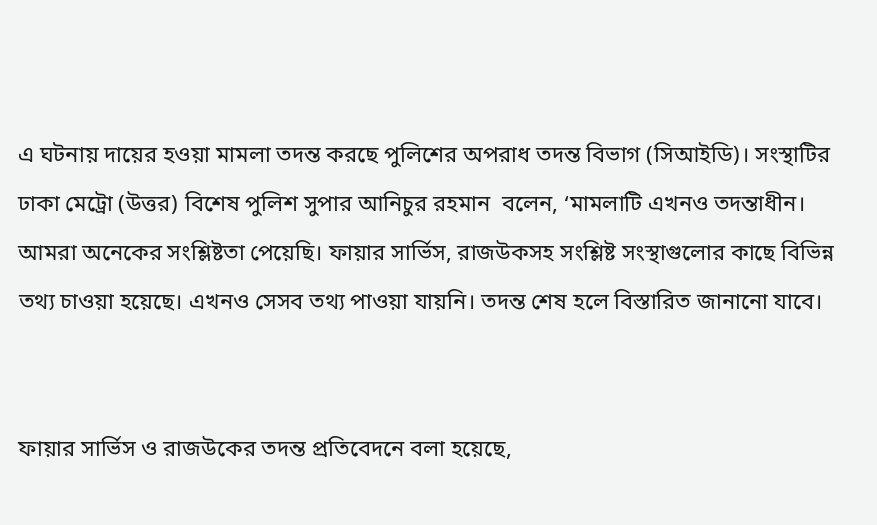এ ঘটনায় দায়ের হওয়া মামলা তদন্ত করছে পুলিশের অপরাধ তদন্ত বিভাগ (সিআইডি)। সংস্থাটির ঢাকা মেট্রো (উত্তর) বিশেষ পুলিশ সুপার আনিচুর রহমান  বলেন, ‘মামলাটি এখনও তদন্তাধীন। আমরা অনেকের সংশ্লিষ্টতা পেয়েছি। ফায়ার সার্ভিস, রাজউকসহ সংশ্লিষ্ট সংস্থাগুলোর কাছে বিভিন্ন তথ্য চাওয়া হয়েছে। এখনও সেসব তথ্য পাওয়া যায়নি। তদন্ত শেষ হলে বিস্তারিত জানানো যাবে।


ফায়ার সার্ভিস ও রাজউকের তদন্ত প্রতিবেদনে বলা হয়েছে,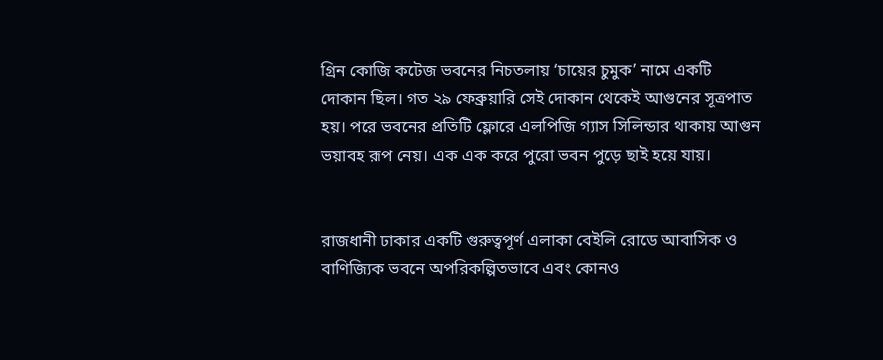গ্রিন কোজি কটেজ ভবনের নিচতলায় ‘চায়ের চুমুক’ নামে একটি দোকান ছিল। গত ২৯ ফেব্রুয়ারি সেই দোকান থেকেই আগুনের সূত্রপাত হয়। পরে ভবনের প্রতিটি ফ্লোরে এলপিজি গ্যাস সিলিন্ডার থাকায় আগুন ভয়াবহ রূপ নেয়। এক এক করে পুরো ভবন পুড়ে ছাই হয়ে যায়।


রাজধানী ঢাকার একটি গুরুত্বপূর্ণ এলাকা বেইলি রোডে আবাসিক ও বাণিজ্যিক ভবনে অপরিকল্পিতভাবে এবং কোনও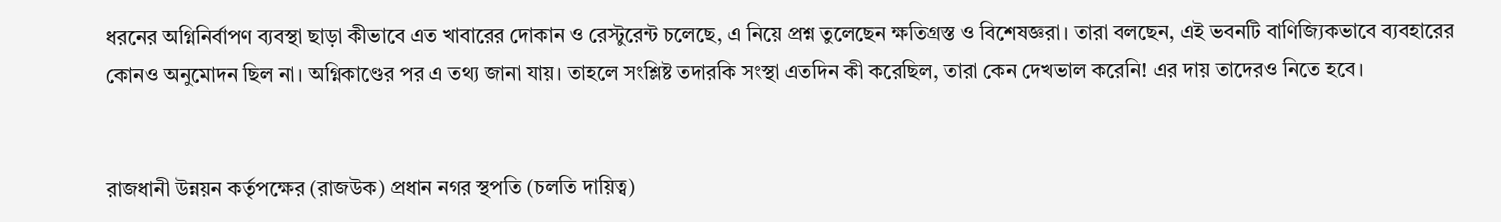ধরনের অগ্নিনির্বাপণ ব্যবস্থা ছাড়া কীভাবে এত খাবারের দোকান ও রেস্টুরেন্ট চলেছে, এ নিয়ে প্রশ্ন তুলেছেন ক্ষতিগ্রস্ত ও বিশেষজ্ঞরা। তারা বলছেন, এই ভবনটি বাণিজ্যিকভাবে ব্যবহারের কোনও অনুমোদন ছিল না। অগ্নিকাণ্ডের পর এ তথ্য জানা যায়। তাহলে সংশ্লিষ্ট তদারকি সংস্থা এতদিন কী করেছিল, তারা কেন দেখভাল করেনি! এর দায় তাদেরও নিতে হবে।


রাজধানী উন্নয়ন কর্তৃপক্ষের (রাজউক) প্রধান নগর স্থপতি (চলতি দায়িত্ব)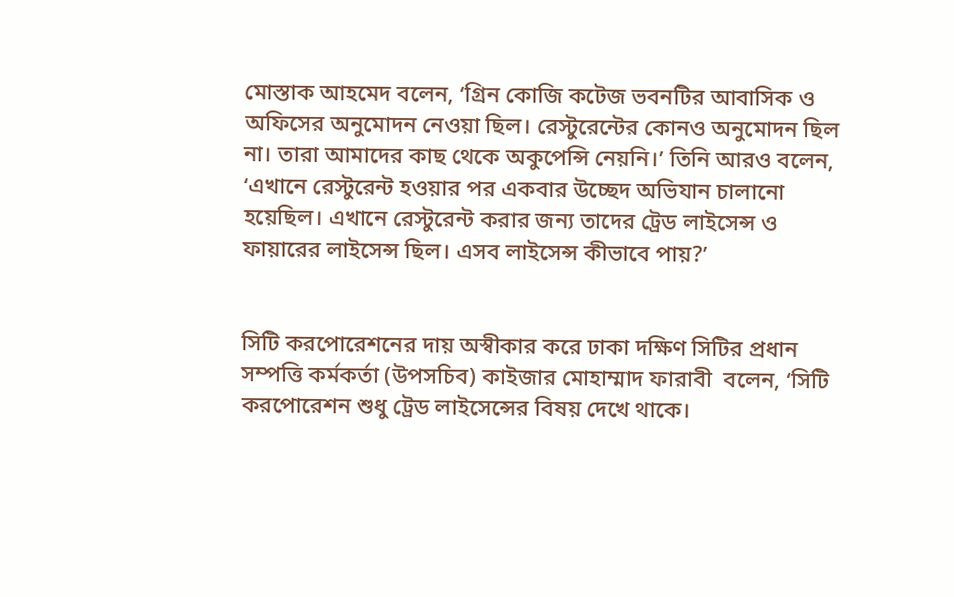মোস্তাক আহমেদ বলেন, ‘গ্রিন কোজি কটেজ ভবনটির আবাসিক ও অফিসের অনুমোদন নেওয়া ছিল। রেস্টুরেন্টের কোনও অনুমোদন ছিল না। তারা আমাদের কাছ থেকে অকুপেন্সি নেয়নি।’ তিনি আরও বলেন, ‘এখানে রেস্টুরেন্ট হওয়ার পর একবার উচ্ছেদ অভিযান চালানো হয়েছিল। এখানে রেস্টুরেন্ট করার জন্য তাদের ট্রেড লাইসেন্স ও ফায়ারের লাইসেন্স ছিল। এসব লাইসেন্স কীভাবে পায়?’


সিটি করপোরেশনের দায় অস্বীকার করে ঢাকা দক্ষিণ সিটির প্রধান সম্পত্তি কর্মকর্তা (উপসচিব) কাইজার মোহাম্মাদ ফারাবী  বলেন, ‘সিটি করপোরেশন শুধু ট্রেড লাইসেন্সের বিষয় দেখে থাকে।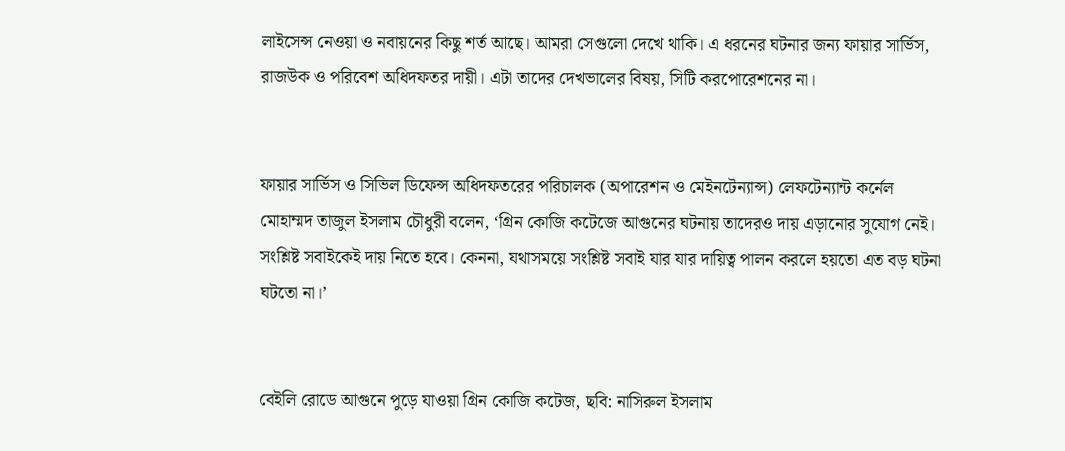লাইসেন্স নেওয়া ও নবায়নের কিছু শর্ত আছে। আমরা সেগুলো দেখে থাকি। এ ধরনের ঘটনার জন্য ফায়ার সার্ভিস, রাজউক ও পরিবেশ অধিদফতর দায়ী। এটা তাদের দেখভালের বিষয়, সিটি করপোরেশনের না।


ফায়ার সার্ভিস ও সিভিল ডিফেন্স অধিদফতরের পরিচালক (অপারেশন ও মেইনটেন্যান্স) লেফটেন্যান্ট কর্নেল মোহাম্মদ তাজুল ইসলাম চৌধুরী বলেন, ‘গ্রিন কোজি কটেজে আগুনের ঘটনায় তাদেরও দায় এড়ানোর সুযোগ নেই। সংশ্লিষ্ট সবাইকেই দায় নিতে হবে। কেননা, যথাসময়ে সংশ্লিষ্ট সবাই যার যার দায়িত্ব পালন করলে হয়তো এত বড় ঘটনা ঘটতো না।’


বেইলি রোডে আগুনে পুড়ে যাওয়া গ্রিন কোজি কটেজ, ছবি: নাসিরুল ইসলাম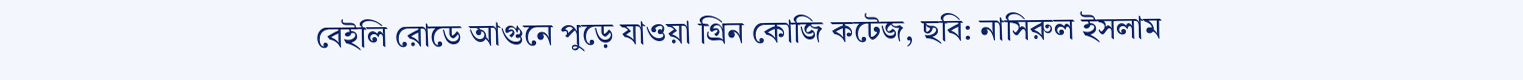বেইলি রোডে আগুনে পুড়ে যাওয়া গ্রিন কোজি কটেজ, ছবি: নাসিরুল ইসলাম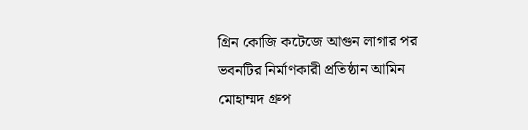গ্রিন কোজি কটেজে আগুন লাগার পর ভবনটির নির্মাণকারী প্রতিষ্ঠান আমিন মোহাম্মদ গ্রুপ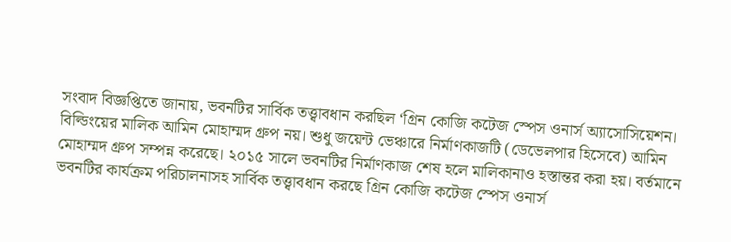সংবাদ বিজ্ঞপ্তিতে জানায়, ভবনটির সার্বিক তত্ত্বাবধান করছিল ‘গ্রিন কোজি কটেজ স্পেস ওনার্স অ্যাসোসিয়েশন। বিল্ডিংয়ের মালিক আমিন মোহাম্মদ গ্রুপ নয়। শুধু জয়েন্ট ভেঞ্চারে নির্মাণকাজটি (ডেভেলপার হিসেবে) আমিন মোহাম্মদ গ্রুপ সম্পন্ন করেছে। ২০১৫ সালে ভবনটির নির্মাণকাজ শেষ হলে মালিকানাও হস্তান্তর করা হয়। বর্তমানে ভবনটির কার্যক্রম পরিচালনাসহ সার্বিক তত্ত্বাবধান করছে গ্রিন কোজি কটেজ স্পেস ওনার্স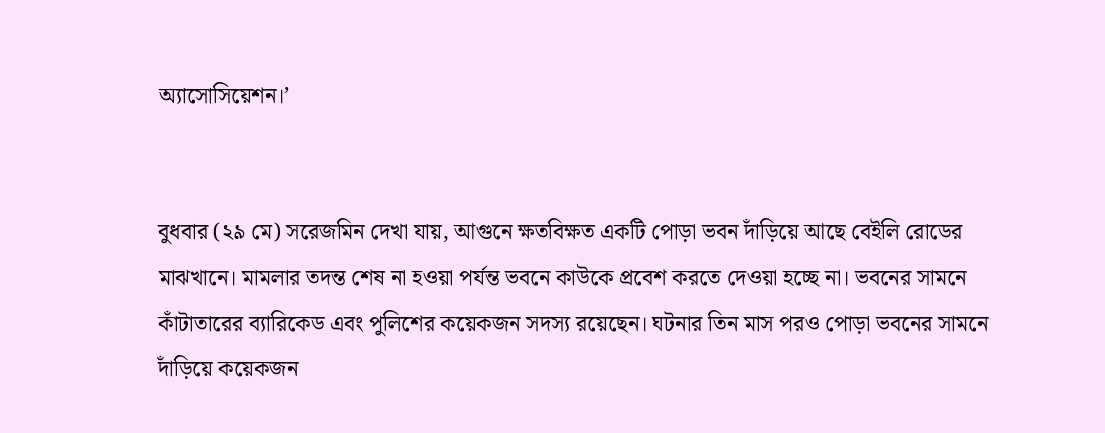অ্যাসোসিয়েশন।’


বুধবার (২৯ মে) সরেজমিন দেখা যায়, আগুনে ক্ষতবিক্ষত একটি পোড়া ভবন দাঁড়িয়ে আছে বেইলি রোডের মাঝখানে। মামলার তদন্ত শেষ না হওয়া পর্যন্ত ভবনে কাউকে প্রবেশ করতে দেওয়া হচ্ছে না। ভবনের সামনে কাঁটাতারের ব্যারিকেড এবং পুলিশের কয়েকজন সদস্য রয়েছেন। ঘটনার তিন মাস পরও পোড়া ভবনের সামনে দাঁড়িয়ে কয়েকজন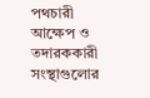পথচারী আক্ষেপ ও তদারককারী সংস্থাগুলোর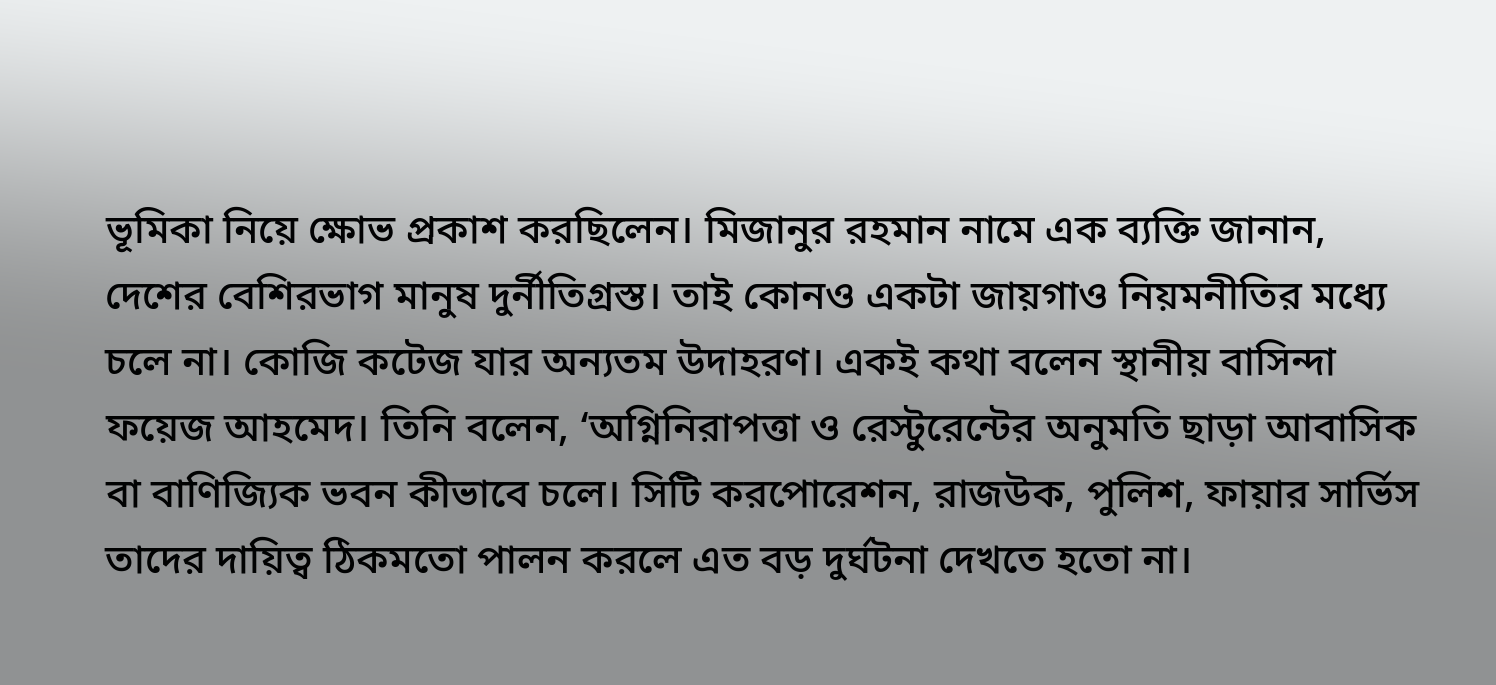ভূমিকা নিয়ে ক্ষোভ প্রকাশ করছিলেন। মিজানুর রহমান নামে এক ব্যক্তি জানান, দেশের বেশিরভাগ মানুষ দুর্নীতিগ্রস্ত। তাই কোনও একটা জায়গাও নিয়মনীতির মধ্যে চলে না। কোজি কটেজ যার অন্যতম উদাহরণ। একই কথা বলেন স্থানীয় বাসিন্দা ফয়েজ আহমেদ। তিনি বলেন, ‘অগ্নিনিরাপত্তা ও রেস্টুরেন্টের অনুমতি ছাড়া আবাসিক বা বাণিজ্যিক ভবন কীভাবে চলে। সিটি করপোরেশন, রাজউক, পুলিশ, ফায়ার সার্ভিস তাদের দায়িত্ব ঠিকমতো পালন করলে এত বড় দুর্ঘটনা দেখতে হতো না।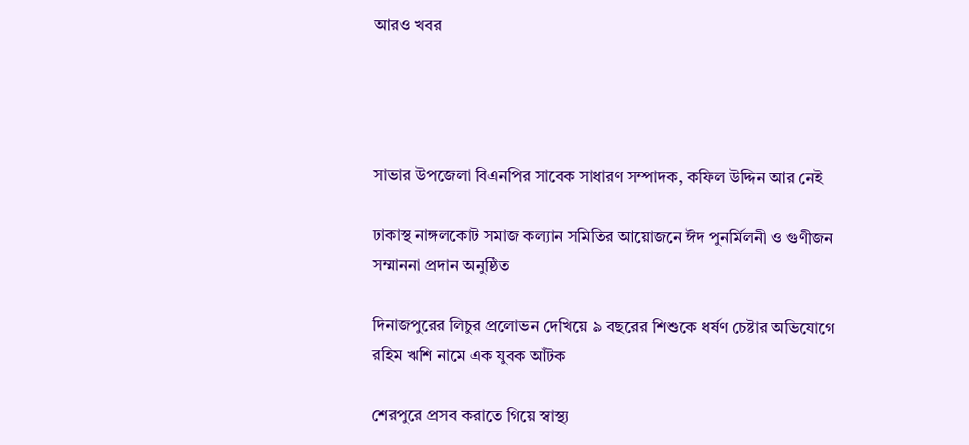আরও খবর




সাভার উপজেলা বিএনপির সাবেক সাধারণ সম্পাদক, কফিল উদ্দিন আর নেই

ঢাকাস্থ নাঙ্গলকোট সমাজ কল্যান সমিতির আয়োজনে ঈদ পুনর্মিলনী ও গুণীজন সম্মাননা প্রদান অনুষ্ঠিত

দিনাজপুরের লিচুর প্রলোভন দেখিয়ে ৯ বছরের শিশু‌কে ধর্ষণ চেষ্টার অভিযোগে রহিম ঋশি নামে এক যুবক আঁটক

শেরপুরে প্রসব করাতে গিয়ে স্বাস্থ্য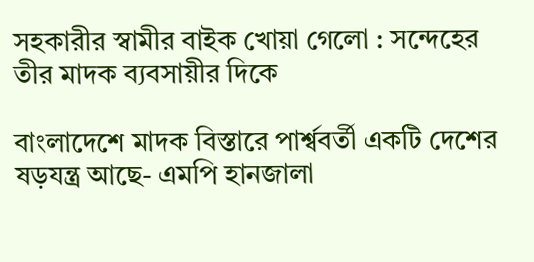সহকারীর স্বামীর বাইক খোয়া গেলো : সন্দেহের তীর মাদক ব্যবসায়ীর দিকে

বাংলাদেশে মাদক বিস্তারে পার্শ্ববর্তী একটি দেশের ষড়যন্ত্র আছে- এমপি হানজালা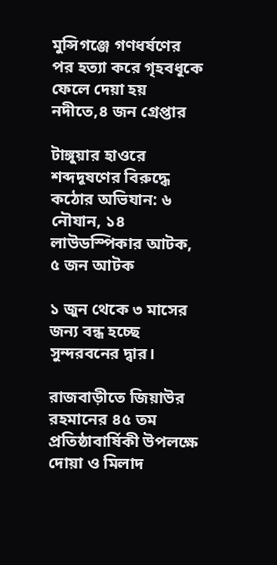মুন্সিগঞ্জে গণধর্ষণের পর হত্যা করে গৃহবধূকে ফেলে দেয়া হয় নদীতে,৪ জন গ্রেপ্তার

টাঙ্গুয়ার হাওরে শব্দদূষণের বিরুদ্ধে কঠোর অভিযান: ৬ নৌযান, ১৪ লাউডস্পিকার আটক, ৫ জন আটক

১ জুন থেকে ৩ মাসের জন্য বন্ধ হচ্ছে সুন্দরবনের দ্বার।

রাজবাড়ীতে জিয়াউর রহমানের ৪৫ তম প্রতিষ্ঠাবার্ষিকী উপলক্ষে দোয়া ও মিলাদ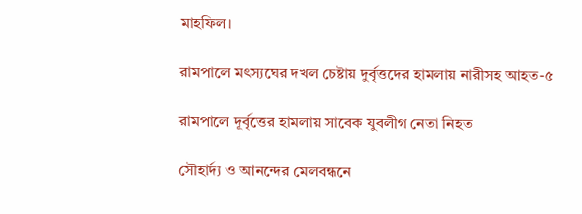মাহফিল।

রামপালে মৎস্যঘের দখল চেষ্টায় দুর্বৃত্তদের হামলায় নারীসহ আহত-৫

রামপালে দূর্বৃত্তের হামলায় সাবেক যুবলীগ নেতা নিহত

সৌহার্দ্য ও আনন্দের মেলবন্ধনে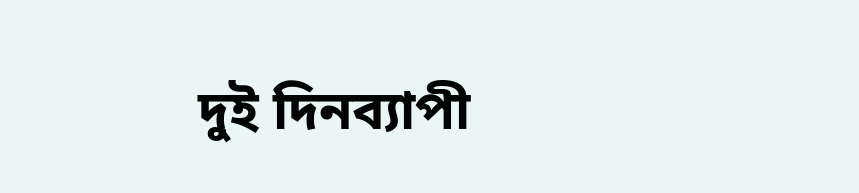দুই দিনব্যাপী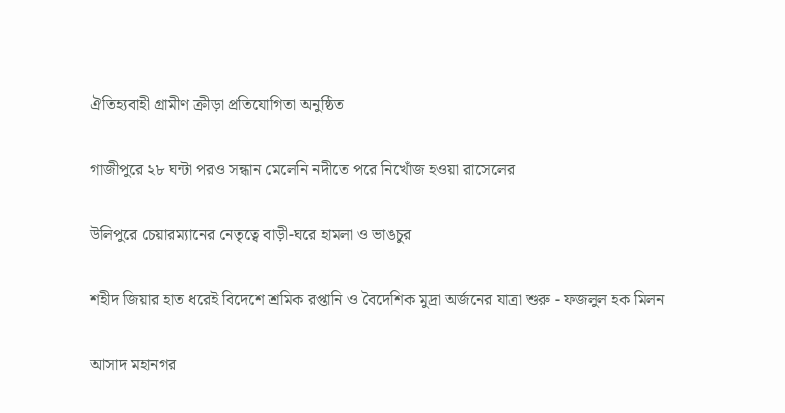ঐতিহ্যবাহী গ্রামীণ ক্রীড়া প্রতিযোগিতা অনুষ্ঠিত

গাজীপুরে ২৮ ঘন্টা পরও সন্ধান মেলেনি নদীতে পরে নিখোঁজ হওয়া রাসেলের

উলিপুরে চেয়ারম্যানের নেতৃত্বে বাড়ী-ঘরে হামলা ও ভাঙচুর

শহীদ জিয়ার হাত ধরেই বিদেশে শ্রমিক রপ্তানি ও বৈদেশিক মুদ্রা অর্জনের যাত্রা শুরু - ফজলুল হক মিলন

আসাদ মহানগর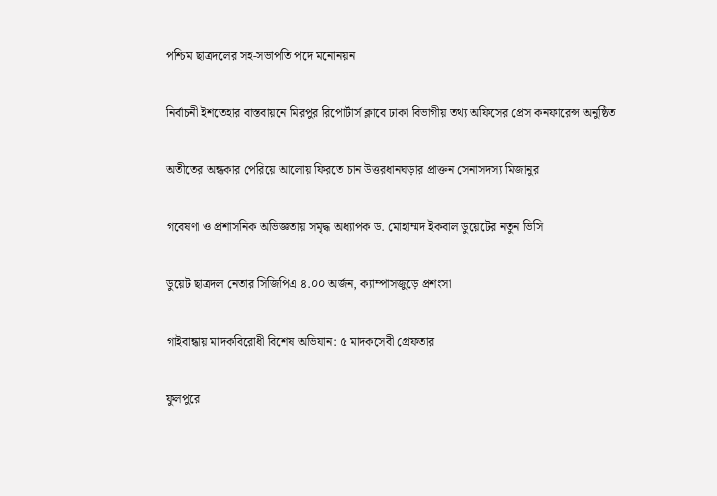পশ্চিম ছাত্রদলের সহ-সভাপতি পদে মনোনয়ন

নির্বাচনী ইশতেহার বাস্তবায়নে মিরপুর রিপোর্টার্স ক্লাবে ঢাকা বিভাগীয় তথ্য অফিসের প্রেস কনফারেন্স অনুষ্ঠিত

অতীতের অন্ধকার পেরিয়ে আলোয় ফিরতে চান উত্তরধানঘড়ার প্রাক্তন সেনাসদস্য মিজানুর

গবেষণা ও প্রশাসনিক অভিজ্ঞতায় সমৃদ্ধ অধ্যাপক ড. মোহাম্মদ ইকবাল ডুয়েটের নতুন ভিসি

ডুয়েট ছাত্রদল নেতার সিজিপিএ ৪.০০ অর্জন, ক্যাম্পাসজুড়ে প্রশংসা

গাইবান্ধায় মাদকবিরোধী বিশেষ অভিযান: ৫ মাদকসেবী গ্রেফতার

ফুলপুরে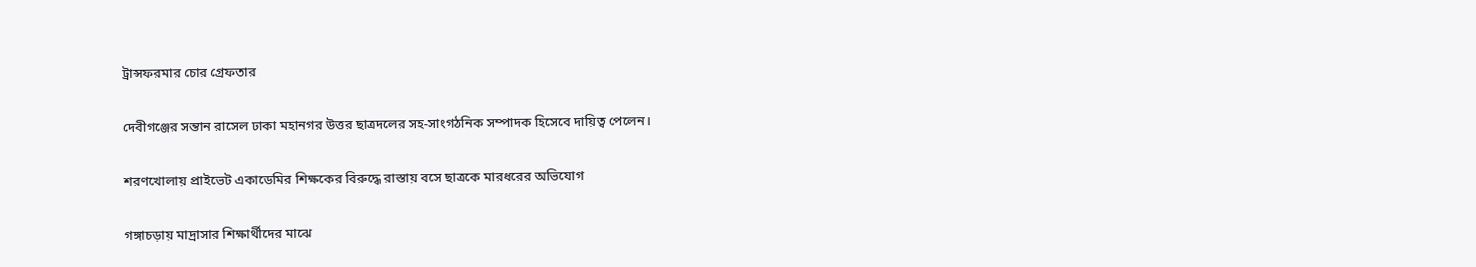ট্রান্সফরমার চোর গ্রেফতার

দেবীগঞ্জের সন্তান রাসেল ঢাকা মহানগর উত্তর ছাত্রদলের সহ-সাংগঠনিক সম্পাদক হিসেবে দায়িত্ব পেলেন।

শরণখোলায় প্রাইভেট একাডেমির শিক্ষকের বিরুদ্ধে রাস্তায় বসে ছাত্রকে মারধরের অভিযোগ

গঙ্গাচড়ায় মাদ্রাসার শিক্ষার্থীদের মাঝে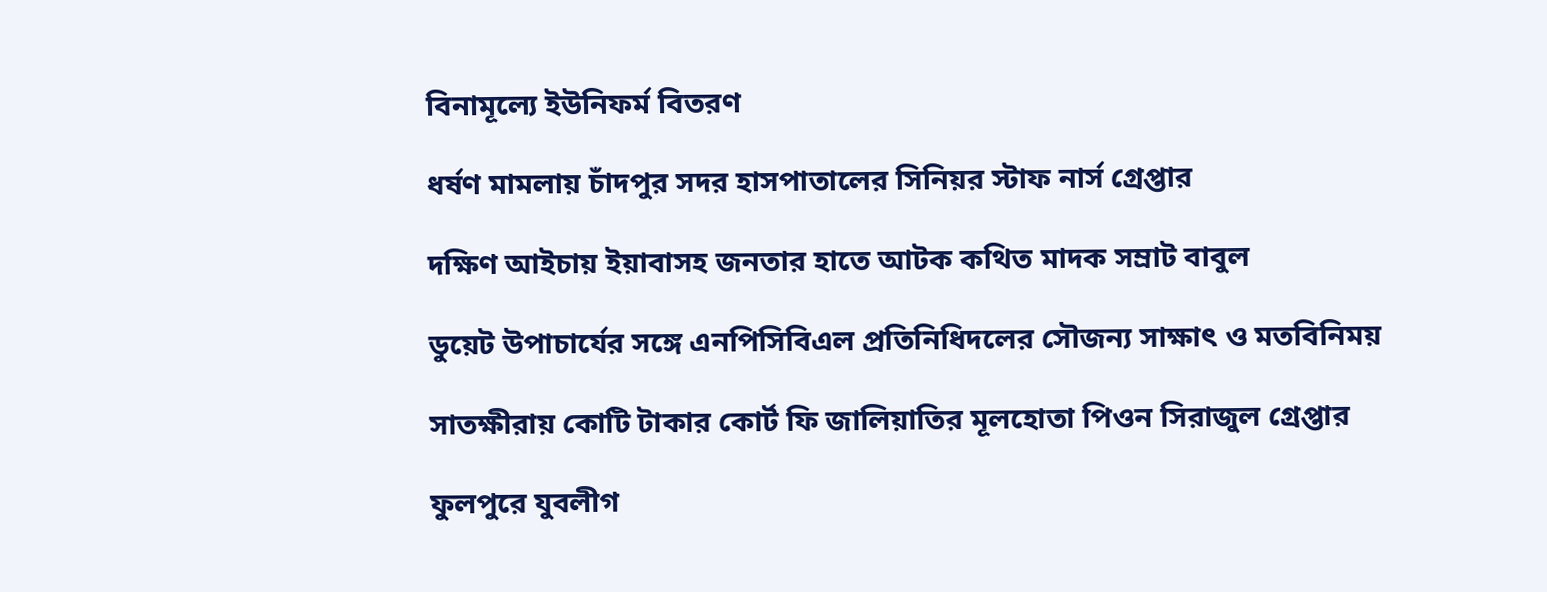বিনামূল্যে ইউনিফর্ম বিতরণ

ধর্ষণ মামলায় চাঁদপুর সদর হাসপাতালের সিনিয়র স্টাফ নার্স গ্রেপ্তার

দক্ষিণ আইচায় ইয়াবাসহ জনতার হাতে আটক কথিত মাদক সম্রাট বাবুল

ডুয়েট উপাচার্যের সঙ্গে এনপিসিবিএল প্রতিনিধিদলের সৌজন্য সাক্ষাৎ ও মতবিনিময়

সাতক্ষীরায় কোটি টাকার কোর্ট ফি জালিয়াতির মূলহোতা পিওন সিরাজুল গ্রেপ্তার

ফুলপুরে যুবলীগ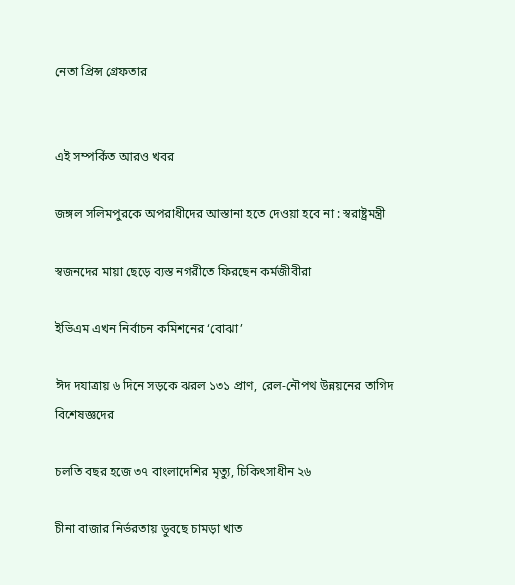নেতা প্রিন্স গ্রেফতার


এই সম্পর্কিত আরও খবর

জঙ্গল সলিমপুরকে অপরাধীদের আস্তানা হতে দেওয়া হবে না : স্বরাষ্ট্রমন্ত্রী

স্বজনদের মায়া ছেড়ে ব্যস্ত নগরীতে ফিরছেন কর্মজীবীরা

ইভিএম এখন নির্বাচন কমিশনের ‘বোঝা’

ঈদ দযাত্রায় ৬ দিনে সড়কে ঝরল ১৩১ প্রাণ, রেল-নৌপথ উন্নয়নের তাগিদ বিশেষজ্ঞদের

চলতি বছর হজে ৩৭ বাংলাদেশির মৃত্যু, চিকিৎসাধীন ২৬

চীনা বাজার নির্ভরতায় ডুবছে চামড়া খাত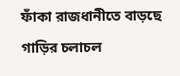ফাঁকা রাজধানীতে বাড়ছে গাড়ির চলাচল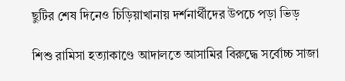ছুটির শেষ দিনেও চিড়িয়াখানায় দর্শনার্থীদের উপচে পড়া ভিড়

শিশু রামিসা হত্যাকাণ্ডে আদালতে আসামির বিরুদ্ধে সর্বোচ্চ সাজা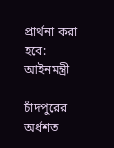প্রার্থনা করা হবে: আইনমন্ত্রী

চাঁদপুরের অর্ধশত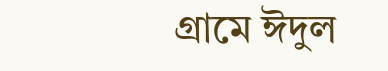গ্রামে ঈদুল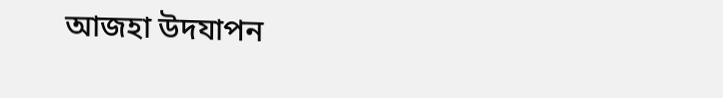আজহা উদযাপন